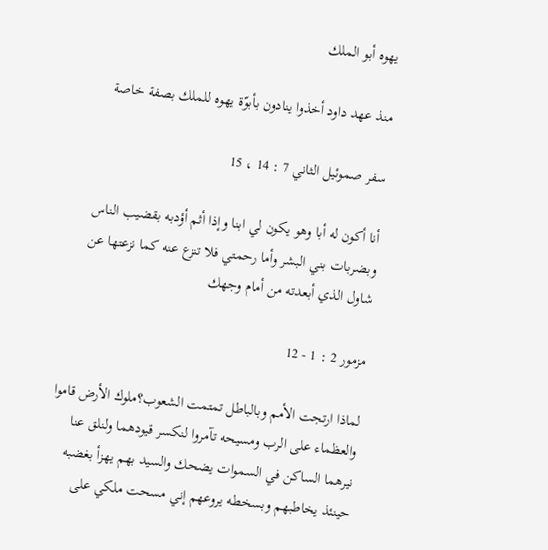يهوه أبو الملك

منذ عهد داود أخذوا ينادون بأبوّة يهوه للملك بصفة خاصة

سفر صموئيل الثاني 7 : 14 ، 15

أنا أكون له أبا وهو يكون لي ابنا وإذا أثم أؤدبه بقضيب الناس وبضربات بني البشر وأما رحمتي فلا تنزع عنه كما نزعتها عن شاول الذي أبعدته من أمام وجهك

مزمور 2 : 1 - 12

لماذا ارتجت الأمم وبالباطل تمتمت الشعوب؟ملوك الأرض قاموا والعظماء على الرب ومسيحه تآمروا لنكسر قيودهما ولنلق عنا نيرهما الساكن في السموات يضحك والسيد بهم يهزأ بغضبه حينئذ يخاطبهم وبسخطه يروعهم إني مسحت ملكي على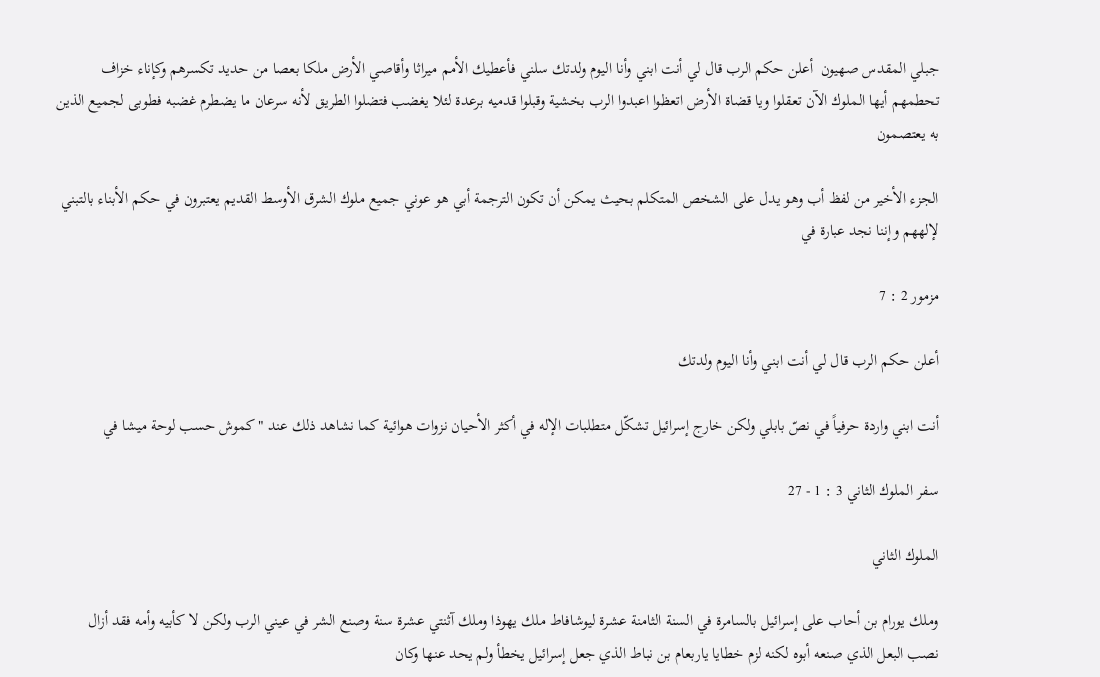جبلي المقدس صهيون  أعلن حكم الرب قال لي أنت ابني وأنا اليوم ولدتك سلني فأعطيك الأمم ميراثا وأقاصي الأرض ملكا بعصا من حديد تكسرهم وكإناء خزاف تحطمهم أيها الملوك الآن تعقلوا ويا قضاة الأرض اتعظوا اعبدوا الرب بخشية وقبلوا قدميه برعدة لئلا يغضب فتضلوا الطريق لأنه سرعان ما يضطرم غضبه فطوبى لجميع الذين به يعتصمون

الجزء الأخير من لفظ أب وهو يدل على الشخص المتكلم بحيث يمكن أن تكون الترجمة أبي هو عوني جميع ملوك الشرق الأوسط القديم يعتبرون في حكم الأبناء بالتبني لإلههم وإننا نجد عبارة في

مزمور 2 : 7

أعلن حكم الرب قال لي أنت ابني وأنا اليوم ولدتك

أنت ابني واردة حرفياً في نصّ بابلي ولكن خارج إسرائيل تشكّل متطلبات الإله في أكثر الأحيان نزوات هوائية كما نشاهد ذلك عند "كموش حسب لوحة ميشا في

سفر الملوك الثاني 3 : 1 - 27

الملوك الثاني

وملك يورام بن أحاب على إسرائيل بالسامرة في السنة الثامنة عشرة ليوشافاط ملك يهوذا وملك آثنتي عشرة سنة وصنع الشر في عيني الرب ولكن لا كأبيه وأمه فقد أزال نصب البعل الذي صنعه أبوه لكنه لزم خطايا ياربعام بن نباط الذي جعل إسرائيل يخطأ ولم يحد عنها وكان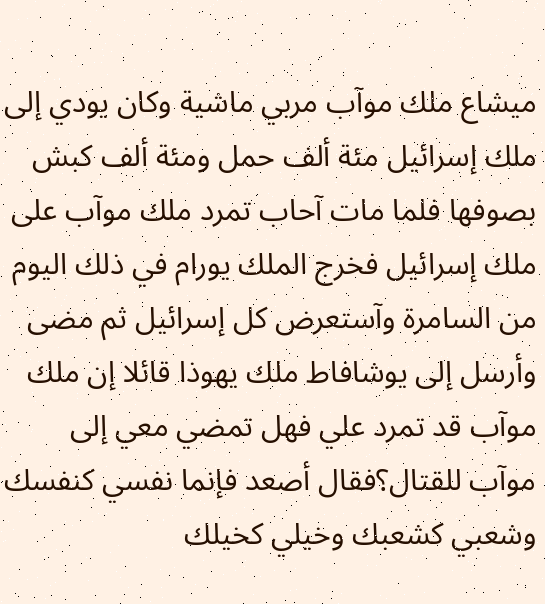ميشاع ملك موآب مربي ماشية وكان يودي إلى ملك إسرائيل مئة ألف حمل ومئة ألف كبش بصوفها فلما مات آحاب تمرد ملك موآب على ملك إسرائيل فخرج الملك يورام في ذلك اليوم من السامرة وآستعرض كل إسرائيل ثم مضى وأرسل إلى يوشافاط ملك يهوذا قائلا إن ملك موآب قد تمرد علي فهل تمضي معي إلى موآب للقتال؟فقال أصعد فإنما نفسي كنفسك وشعبي كشعبك وخيلي كخيلك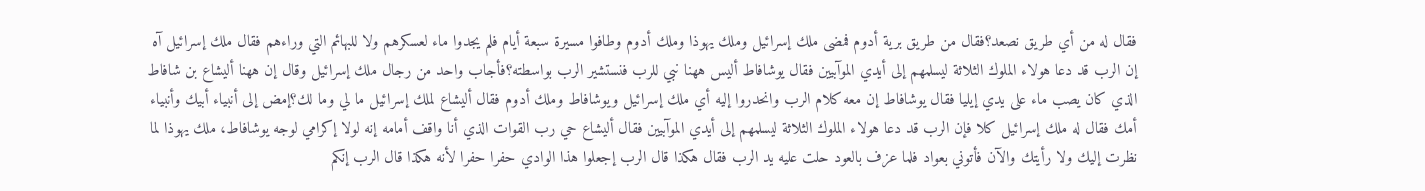فقال له من أي طريق نصعد؟فقال من طريق برية أدوم فمضى ملك إسرائيل وملك يهوذا وملك أدوم وطافوا مسيرة سبعة أيام فلم يجدوا ماء لعسكرهم ولا للبهائم التي وراءهم فقال ملك إسرائيل آه إن الرب قد دعا هولاء الملوك الثلاثة ليسلمهم إلى أيدي الموآبيين فقال يوشافاط أليس ههنا نبي للرب فنستشير الرب بواسطته؟فأجاب واحد من رجال ملك إسرائيل وقال إن ههنا أليشاع بن شافاط الذي كان يصب ماء على يدي إيليا فقال يوشافاط إن معه كلام الرب وانحدروا إليه أي ملك إسرائيل ويوشافاط وملك أدوم فقال أليشاع لملك إسرائيل ما لي وما لك؟إمض إلى أنبياء أبيك وأنبياء أمك فقال له ملك إسرائيل كلا فإن الرب قد دعا هولاء الملوك الثلاثة ليسلمهم إلى أيدي الموآبيين فقال أليشاع حي رب القوات الذي أنا واقف أمامه إنه لولا إكرامي لوجه يوشافاط، ملك يهوذا لما نظرت إليك ولا رأيتك والآن فأتوني بعواد فلما عزف بالعود حلت عليه يد الرب فقال هكذا قال الرب إجعلوا هذا الوادي حفرا حفرا لأنه هكذا قال الرب إنكم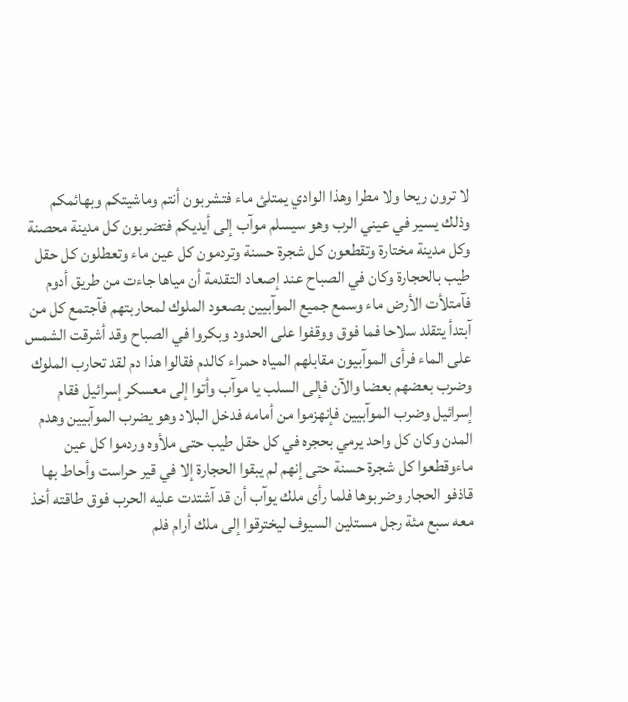لا ترون ريحا ولا مطرا وهذا الوادي يمتلئ ماء فتشربون أنتم وماشيتكم وبهائمكم وذلك يسير في عيني الرب وهو سيسلم موآب إلى أيديكم فتضربون كل مدينة محصنة وكل مدينة مختارة وتقطعون كل شجرة حسنة وتردمون كل عين ماء وتعطلون كل حقل طيب بالحجارة وكان في الصباح عند إصعاد التقدمة أن مياها جاءت من طريق أدوم فآمتلأت الأرض ماء وسمع جميع الموآبيين بصعود الملوك لمحاربتهم فآجتمع كل من آبتدأ يتقلد سلاحا فما فوق ووقفوا على الحدود وبكروا في الصباح وقد أشرقت الشمس على الماء فرأى الموآبيون مقابلهم المياه حمراء كالدم فقالوا هذا دم لقد تحارب الملوك وضرب بعضهم بعضا والآن فإلى السلب يا موآب وأتوا إلى معسكر إسرائيل فقام إسرائيل وضرب الموآبيين فإنهزموا من أمامه فدخل البلاد وهو يضرب الموآبيين وهدم المدن وكان كل واحد يرمي بحجره في كل حقل طيب حتى ملأوه وردموا كل عين ماءوقطعوا كل شجرة حسنة حتى إنهم لم يبقوا الحجارة إلا في قير حراست وأحاط بها قاذفو الحجار وضربوها فلما رأى ملك يوآب أن قد آشتدت عليه الحرب فوق طاقته أخذ معه سبع مئة رجل مستلين السيوف ليخترقوا إلى ملك أرام فلم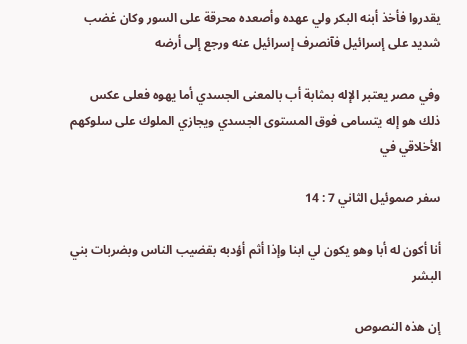يقدروا فأخذ أبنه البكر ولي عهده وأصعده محرقة على السور وكان غضب شديد على إسرائيل فآنصرف إسرائيل عنه ورجع إلى أرضه

وفي مصر يعتبر الإله بمثابة أب بالمعنى الجسدي أما يهوه فعلى عكس ذلك هو إله يتسامى فوق المستوى الجسدي ويجازي الملوك على سلوكهم الأخلاقي في

سفر صموئيل الثاني 7 : 14

أنا أكون له أبا وهو يكون لي ابنا وإذا أثم أؤدبه بقضيب الناس وبضربات بني البشر

إن هذه النصوص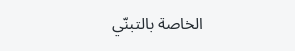الخاصة بالتبنّي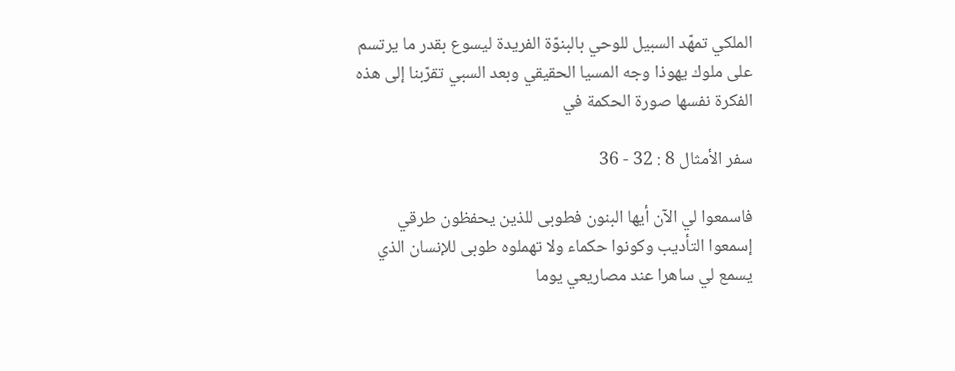الملكي تمهّد السبيل للوحي بالبنوّة الفريدة ليسوع بقدر ما يرتسم على ملوك يهوذا وجه المسيا الحقيقي وبعد السبي تقرّبنا إلى هذه الفكرة نفسها صورة الحكمة في

سفر الأمثال 8 : 32 - 36

فاسمعوا لي الآن أيها البنون فطوبى للذين يحفظون طرقي إسمعوا التأديب وكونوا حكماء ولا تهملوه طوبى للإنسان الذي يسمع لي ساهرا عند مصاريعي يوما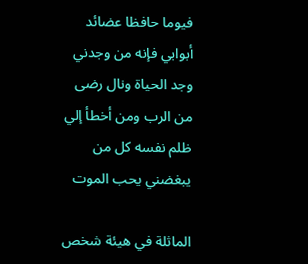فيوما حافظا عضائد أبوابي فإنه من وجدني وجد الحياة ونال رضى من الرب ومن أخطأ إلي ظلم نفسه كل من يبغضني يحب الموت

الماثلة في هيئة شخص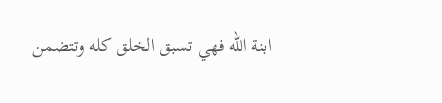ابنة الله فهي تسبق الخلق كله وتتضمن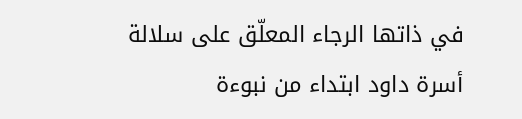في ذاتها الرجاء المعلّق على سلالة أسرة داود ابتداء من نبوءة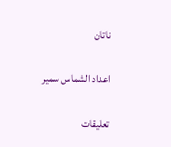ناتان

اعداد الشماس سمير

تعليقات